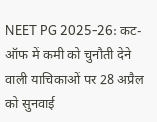NEET PG 2025-26: कट-ऑफ में कमी को चुनौती देने वाली याचिकाओं पर 28 अप्रैल को सुनवाई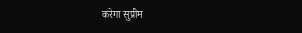करेगा सुप्रीम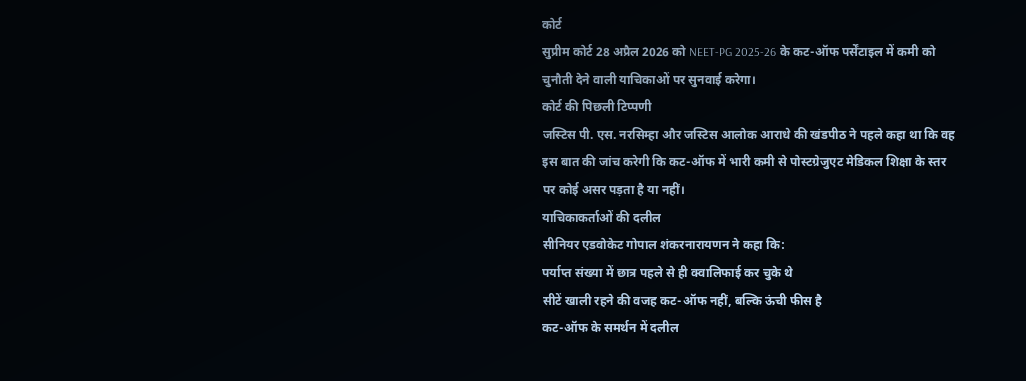कोर्ट
सुप्रीम कोर्ट 28 अप्रैल 2026 को NEET-PG 2025-26 के कट-ऑफ पर्सेंटाइल में कमी को चुनौती देने वाली याचिकाओं पर सुनवाई करेगा।
कोर्ट की पिछली टिप्पणी
जस्टिस पी. एस. नरसिम्हा और जस्टिस आलोक आराधे की खंडपीठ ने पहले कहा था कि वह इस बात की जांच करेगी कि कट-ऑफ में भारी कमी से पोस्टग्रेजुएट मेडिकल शिक्षा के स्तर पर कोई असर पड़ता है या नहीं।
याचिकाकर्ताओं की दलील
सीनियर एडवोकेट गोपाल शंकरनारायणन ने कहा कि:
पर्याप्त संख्या में छात्र पहले से ही क्वालिफाई कर चुके थे
सीटें खाली रहने की वजह कट-ऑफ नहीं, बल्कि ऊंची फीस है
कट-ऑफ के समर्थन में दलील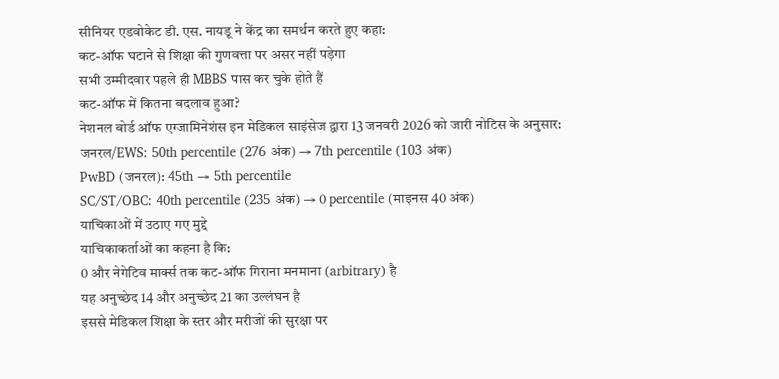सीनियर एडवोकेट डी. एस. नायडू ने केंद्र का समर्थन करते हुए कहा:
कट-ऑफ घटाने से शिक्षा की गुणवत्ता पर असर नहीं पड़ेगा
सभी उम्मीदवार पहले ही MBBS पास कर चुके होते हैं
कट-ऑफ में कितना बदलाव हुआ?
नेशनल बोर्ड ऑफ एग्जामिनेशंस इन मेडिकल साइंसेज द्वारा 13 जनवरी 2026 को जारी नोटिस के अनुसार:
जनरल/EWS: 50th percentile (276 अंक) → 7th percentile (103 अंक)
PwBD (जनरल): 45th → 5th percentile
SC/ST/OBC: 40th percentile (235 अंक) → 0 percentile (माइनस 40 अंक)
याचिकाओं में उठाए गए मुद्दे
याचिकाकर्ताओं का कहना है कि:
0 और नेगेटिव मार्क्स तक कट-ऑफ गिराना मनमाना (arbitrary) है
यह अनुच्छेद 14 और अनुच्छेद 21 का उल्लंघन है
इससे मेडिकल शिक्षा के स्तर और मरीजों की सुरक्षा पर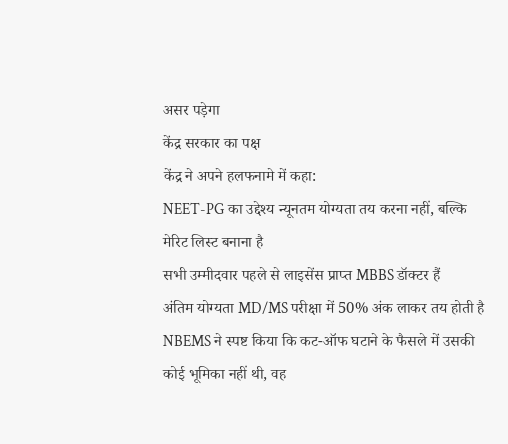असर पड़ेगा
केंद्र सरकार का पक्ष
केंद्र ने अपने हलफनामे में कहा:
NEET-PG का उद्देश्य न्यूनतम योग्यता तय करना नहीं, बल्कि मेरिट लिस्ट बनाना है
सभी उम्मीदवार पहले से लाइसेंस प्राप्त MBBS डॉक्टर हैं
अंतिम योग्यता MD/MS परीक्षा में 50% अंक लाकर तय होती है
NBEMS ने स्पष्ट किया कि कट-ऑफ घटाने के फैसले में उसकी कोई भूमिका नहीं थी, वह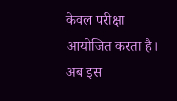केवल परीक्षा आयोजित करता है।
अब इस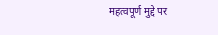महत्वपूर्ण मुद्दे पर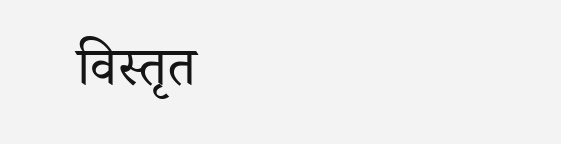विस्तृत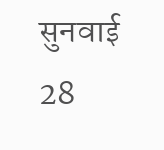सुनवाई 28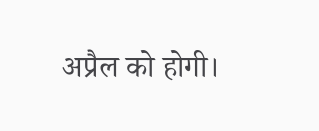अप्रैल को होगी।